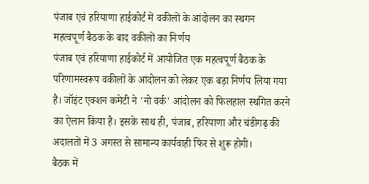पंजाब एवं हरियाणा हाईकोर्ट में वकीलों के आंदोलन का स्थगन
महत्वपूर्ण बैठक के बाद वकीलों का निर्णय
पंजाब एवं हरियाणा हाईकोर्ट में आयोजित एक महत्वपूर्ण बैठक के परिणामस्वरूप वकीलों के आंदोलन को लेकर एक बड़ा निर्णय लिया गया है। जॉइंट एक्शन कमेटी ने 'नो वर्क' आंदोलन को फिलहाल स्थगित करने का ऐलान किया है। इसके साथ ही, पंजाब, हरियाणा और चंडीगढ़ की अदालतों में 3 अगस्त से सामान्य कार्यवाही फिर से शुरू होगी।
बैठक में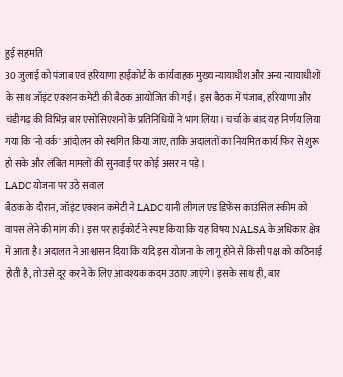हुई सहमति
30 जुलाई को पंजाब एवं हरियाणा हाईकोर्ट के कार्यवाहक मुख्य न्यायाधीश और अन्य न्यायाधीशों के साथ जॉइंट एक्शन कमेटी की बैठक आयोजित की गई। इस बैठक में पंजाब, हरियाणा और चंडीगढ़ की विभिन्न बार एसोसिएशनों के प्रतिनिधियों ने भाग लिया। चर्चा के बाद यह निर्णय लिया गया कि 'नो वर्क' आंदोलन को स्थगित किया जाए, ताकि अदालतों का नियमित कार्य फिर से शुरू हो सके और लंबित मामलों की सुनवाई पर कोई असर न पड़े।
LADC योजना पर उठे सवाल
बैठक के दौरान, जॉइंट एक्शन कमेटी ने LADC यानी लीगल एड डिफेंस काउंसिल स्कीम को वापस लेने की मांग की। इस पर हाईकोर्ट ने स्पष्ट किया कि यह विषय NALSA के अधिकार क्षेत्र में आता है। अदालत ने आश्वासन दिया कि यदि इस योजना के लागू होने से किसी पक्ष को कठिनाई होती है, तो उसे दूर करने के लिए आवश्यक कदम उठाए जाएंगे। इसके साथ ही, बार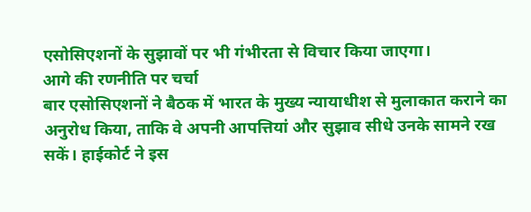एसोसिएशनों के सुझावों पर भी गंभीरता से विचार किया जाएगा।
आगे की रणनीति पर चर्चा
बार एसोसिएशनों ने बैठक में भारत के मुख्य न्यायाधीश से मुलाकात कराने का अनुरोध किया, ताकि वे अपनी आपत्तियां और सुझाव सीधे उनके सामने रख सकें। हाईकोर्ट ने इस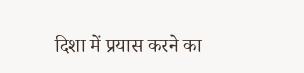दिशा में प्रयास करने का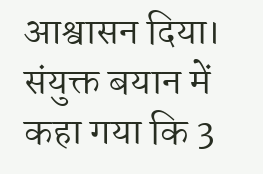आश्वासन दिया। संयुक्त बयान में कहा गया कि 3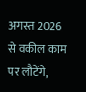अगस्त 2026 से वकील काम पर लौटेंगे,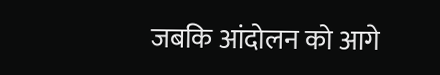जबकि आंदोलन को आगे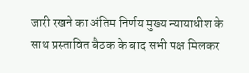जारी रखने का अंतिम निर्णय मुख्य न्यायाधीश के साथ प्रस्तावित बैठक के बाद सभी पक्ष मिलकर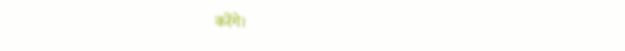करेंगे।